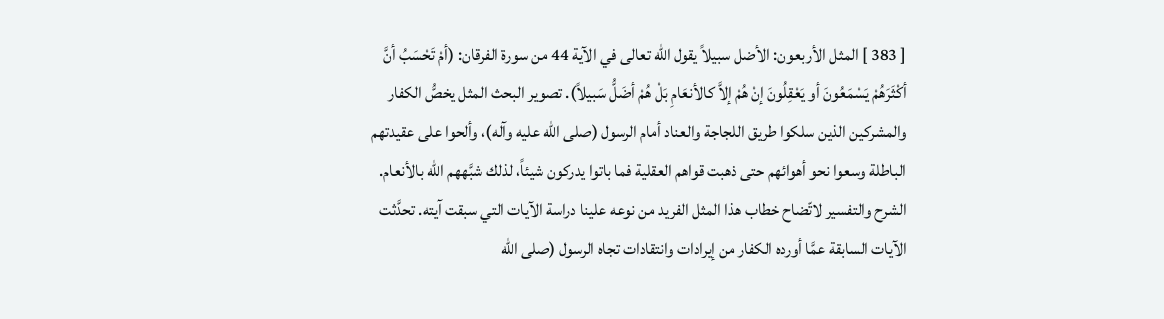[ 383 ] المثل الأربعون: الأضل سبيلاً يقول الله تعالى في الآية 44 من سورة الفرقان: (أمْ تَحْسَبُ أنَّ أكْثَرَهُمْ يَسْمَعُونَ أو يَعْقِلُونَ إنْ هُمْ إلاَّ كالأنعَامِ بَلْ هُمْ أضَلُّ سَبيلاً). تصوير البحث المثل يخصُّ الكفار والمشركين الذين سلكوا طريق اللجاجة والعناد أمام الرسول (صلى الله عليه وآله)، وألحوا على عقيدتهم الباطلة وسعوا نحو أهوائهم حتى ذهبت قواهم العقلية فما باتوا يدركون شيئاً، لذلك شبَّههم الله بالأنعام. الشرح والتفسير لاتّضاح خطاب هذا المثل الفريد من نوعه علينا دراسة الآيات التي سبقت آيته. تحدَّثت الآيات السابقة عمَّا أورده الكفار من إيرادات وانتقادات تجاه الرسول (صلى الله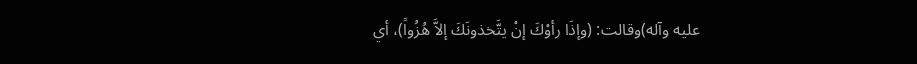عليه وآله)وقالت: (وإذَا رأوْكَ إنْ يتَّخذونَكَ إلاَّ هُزُواً)، أي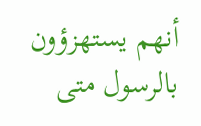أنهم يستهزؤون بالرسول متى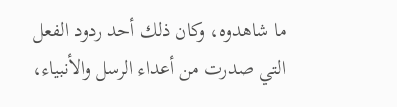ما شاهدوه، وكان ذلك أحد ردود الفعل التي صدرت من أعداء الرسل والأنبياء،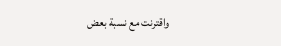واقترنت مع نسبة بعض